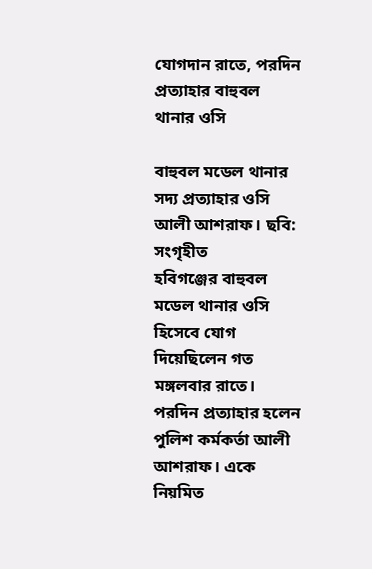যোগদান রাতে, পরদিন প্রত্যাহার বাহুবল থানার ওসি

বাহুবল মডেল থানার সদ্য প্রত্যাহার ওসি আলী আশরাফ। ছবি: সংগৃহীত
হবিগঞ্জের বাহুবল মডেল থানার ওসি হিসেবে যোগ দিয়েছিলেন গত মঙ্গলবার রাতে। পরদিন প্রত্যাহার হলেন পুলিশ কর্মকর্তা আলী আশরাফ। একে নিয়মিত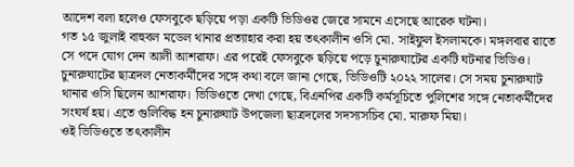আদেশ বলা হলেও ফেসবুকে ছড়িয়ে পড়া একটি ভিডিওর জেরে সামনে এসেছে আরেক ঘটনা।
গত ১৫ জুলাই বাহুবল মডেল থানার প্রত্যাহার করা হয় তৎকালীন ওসি মো. সাইফুল ইসলামকে। মঙ্গলবার রাতে সে পদে যোগ দেন আলী আশরাফ। এর পরেই ফেসবুকে ছড়িয়ে পড়ে চুনারুঘাটের একটি ঘটনার ভিডিও।
চুনারুঘাটের ছাত্রদল নেতাকর্মীদের সঙ্গে কথা বলে জানা গেছে, ভিডিওটি ২০২২ সালের। সে সময় চুনারুঘাট থানার ওসি ছিলেন আশরাফ। ভিডিওতে দেখা গেছে, বিএনপির একটি কর্মসূচিতে পুলিশের সঙ্গে নেতাকর্মীদের সংঘর্ষ হয়। এতে গুলিবিদ্ধ হন চুনারুঘাট উপজেলা ছাত্রদলের সদস্যসচিব মো. মারুফ মিয়া।
ওই ভিডিওতে তৎকালীন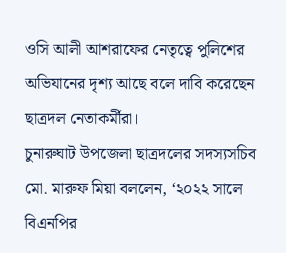ওসি আলী আশরাফের নেতৃত্বে পুলিশের অভিযানের দৃশ্য আছে বলে দাবি করেছেন ছাত্রদল নেতাকর্মীরা।
চুনারুঘাট উপজেলা ছাত্রদলের সদস্যসচিব মো. মারুফ মিয়া বললেন, ‘২০২২ সালে বিএনপির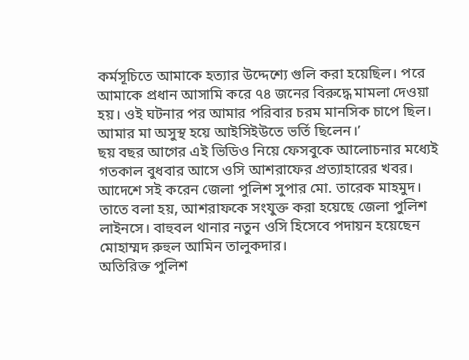কর্মসূচিতে আমাকে হত্যার উদ্দেশ্যে গুলি করা হয়েছিল। পরে আমাকে প্রধান আসামি করে ৭৪ জনের বিরুদ্ধে মামলা দেওয়া হয়। ওই ঘটনার পর আমার পরিবার চরম মানসিক চাপে ছিল। আমার মা অসুস্থ হয়ে আইসিইউতে ভর্তি ছিলেন।’
ছয় বছর আগের এই ভিডিও নিয়ে ফেসবুকে আলোচনার মধ্যেই গতকাল বুধবার আসে ওসি আশরাফের প্রত্যাহারের খবর। আদেশে সই করেন জেলা পুলিশ সুপার মো. তারেক মাহমুদ। তাতে বলা হয়, আশরাফকে সংযুক্ত করা হয়েছে জেলা পুলিশ লাইনসে। বাহুবল থানার নতুন ওসি হিসেবে পদায়ন হয়েছেন মোহাম্মদ রুহুল আমিন তালুকদার।
অতিরিক্ত পুলিশ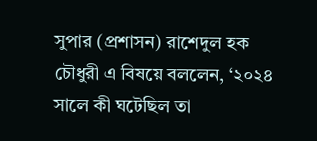সুপার (প্রশাসন) রাশেদুল হক চৌধুরী এ বিষয়ে বললেন, ‘২০২৪ সালে কী ঘটেছিল তা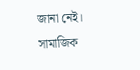জানা নেই। সামাজিক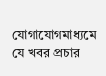যোগাযোগমাধ্যমে যে খবর প্রচার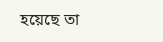হয়েছে তা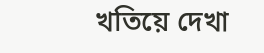খতিয়ে দেখা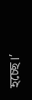হচ্ছে।’